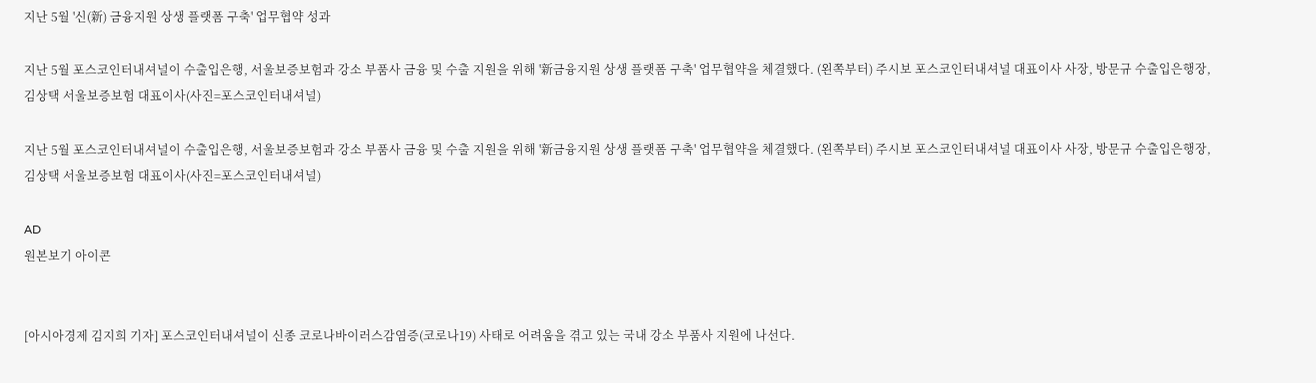지난 5월 '신(新) 금융지원 상생 플랫폼 구축' 업무협약 성과

지난 5월 포스코인터내셔널이 수출입은행, 서울보증보험과 강소 부품사 금융 및 수출 지원을 위해 '新금융지원 상생 플랫폼 구축' 업무협약을 체결했다. (왼쪽부터) 주시보 포스코인터내셔널 대표이사 사장, 방문규 수출입은행장, 김상택 서울보증보험 대표이사(사진=포스코인터내셔널)

지난 5월 포스코인터내셔널이 수출입은행, 서울보증보험과 강소 부품사 금융 및 수출 지원을 위해 '新금융지원 상생 플랫폼 구축' 업무협약을 체결했다. (왼쪽부터) 주시보 포스코인터내셔널 대표이사 사장, 방문규 수출입은행장, 김상택 서울보증보험 대표이사(사진=포스코인터내셔널)

AD
원본보기 아이콘


[아시아경제 김지희 기자] 포스코인터내셔널이 신종 코로나바이러스감염증(코로나19) 사태로 어려움을 겪고 있는 국내 강소 부품사 지원에 나선다.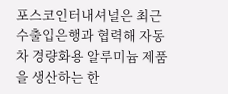포스코인터내셔널은 최근 수출입은행과 협력해 자동차 경량화용 알루미늄 제품을 생산하는 한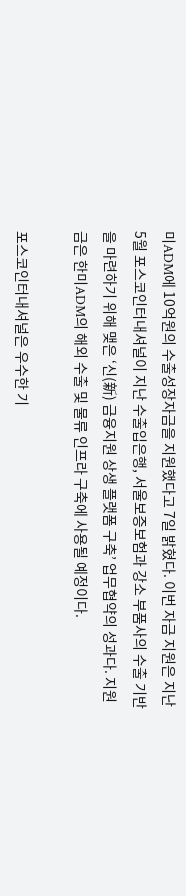미ADM에 10억원의 수출성장자금을 지원했다고 7일 밝혔다. 이번 자금 지원은 지난 5월 포스코인터내셔널이 지난 수출입은행, 서울보증보험과 강소 부품사의 수출 기반을 마련하기 위해 맺은 ‘신(新) 금융지원 상생 플랫폼 구축’ 업무협약의 성과다. 지원금은 한미ADM의 해외 수출 및 물류 인프라 구축에 사용될 예정이다.

포스코인터내셔널은 우수한 기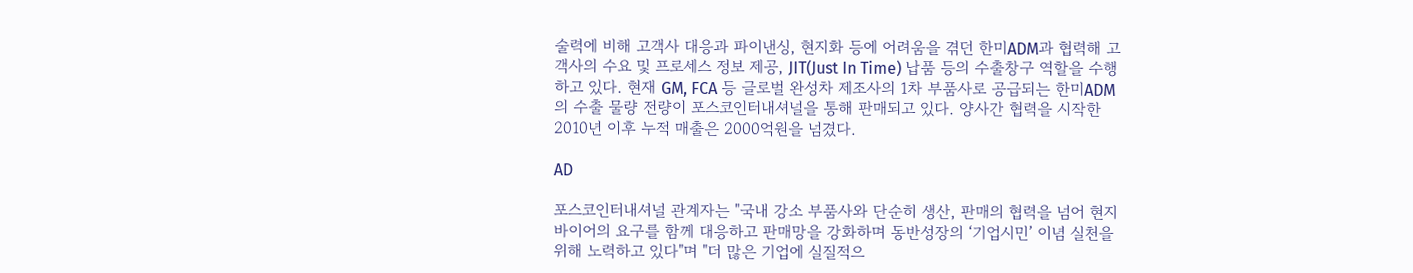술력에 비해 고객사 대응과 파이낸싱, 현지화 등에 어려움을 겪던 한미ADM과 협력해 고객사의 수요 및 프로세스 정보 제공, JIT(Just In Time) 납품 등의 수출창구 역할을 수행하고 있다. 현재 GM, FCA 등 글로벌 완성차 제조사의 1차 부품사로 공급되는 한미ADM의 수출 물량 전량이 포스코인터내셔널을 통해 판매되고 있다. 양사간 협력을 시작한 2010년 이후 누적 매출은 2000억원을 넘겼다.

AD

포스코인터내셔널 관계자는 "국내 강소 부품사와 단순히 생산, 판매의 협력을 넘어 현지 바이어의 요구를 함께 대응하고 판매망을 강화하며 동반성장의 ‘기업시민’ 이념 실천을 위해 노력하고 있다"며 "더 많은 기업에 실질적으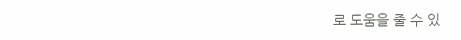로 도움을 줄 수 있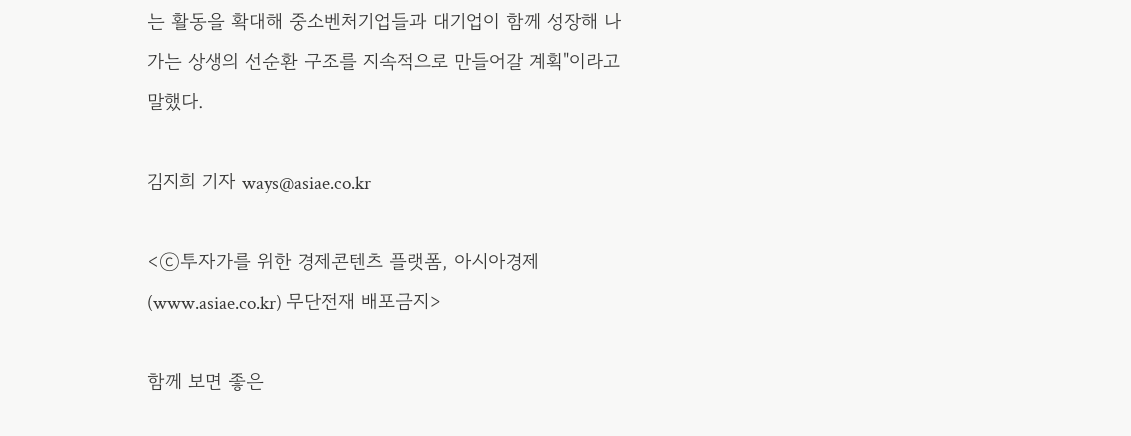는 활동을 확대해 중소벤처기업들과 대기업이 함께 성장해 나가는 상생의 선순환 구조를 지속적으로 만들어갈 계획"이라고 말했다.

김지희 기자 ways@asiae.co.kr

<ⓒ투자가를 위한 경제콘텐츠 플랫폼, 아시아경제(www.asiae.co.kr) 무단전재 배포금지>

함께 보면 좋은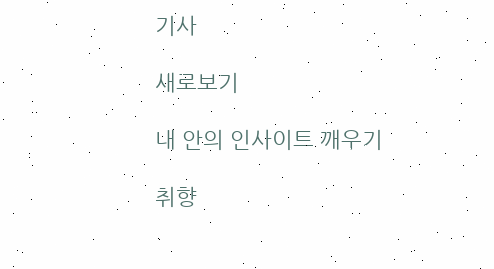기사

새로보기

내 안의 인사이트 깨우기

취향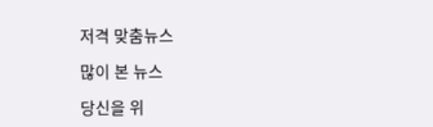저격 맞춤뉴스

많이 본 뉴스

당신을 위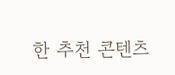한 추천 콘텐츠